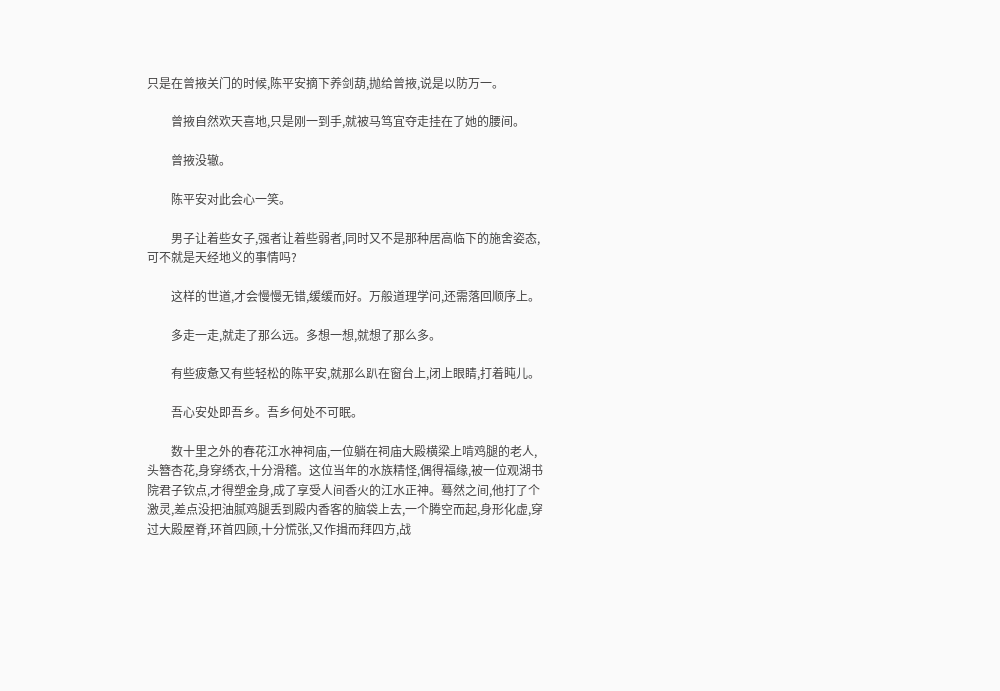只是在曾掖关门的时候,陈平安摘下养剑葫,抛给曾掖,说是以防万一。

        曾掖自然欢天喜地,只是刚一到手,就被马笃宜夺走挂在了她的腰间。

        曾掖没辙。

        陈平安对此会心一笑。

        男子让着些女子,强者让着些弱者,同时又不是那种居高临下的施舍姿态,可不就是天经地义的事情吗?

        这样的世道,才会慢慢无错,缓缓而好。万般道理学问,还需落回顺序上。

        多走一走,就走了那么远。多想一想,就想了那么多。

        有些疲惫又有些轻松的陈平安,就那么趴在窗台上,闭上眼睛,打着盹儿。

        吾心安处即吾乡。吾乡何处不可眠。

        数十里之外的春花江水神祠庙,一位躺在祠庙大殿横梁上啃鸡腿的老人,头簪杏花,身穿绣衣,十分滑稽。这位当年的水族精怪,偶得福缘,被一位观湖书院君子钦点,才得塑金身,成了享受人间香火的江水正神。蓦然之间,他打了个激灵,差点没把油腻鸡腿丢到殿内香客的脑袋上去,一个腾空而起,身形化虚,穿过大殿屋脊,环首四顾,十分慌张,又作揖而拜四方,战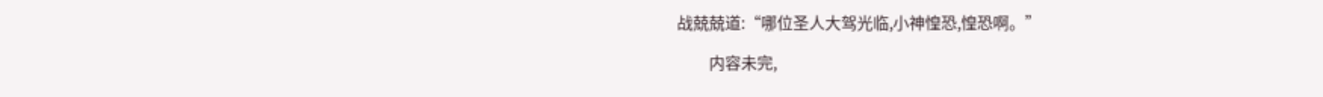战兢兢道:“哪位圣人大驾光临,小神惶恐,惶恐啊。”

        内容未完,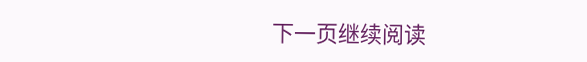下一页继续阅读